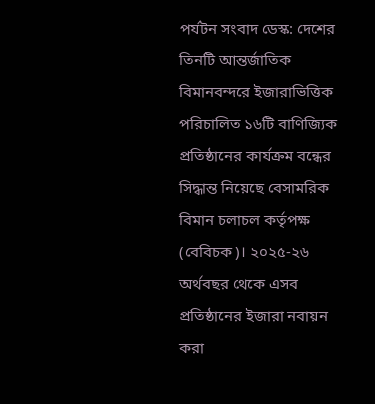পর্যটন সংবাদ ডেস্ক: দেশের তিনটি আন্তর্জাতিক বিমানবন্দরে ইজারাভিত্তিক পরিচালিত ১৬টি বাণিজ্যিক প্রতিষ্ঠানের কার্যক্রম বন্ধের সিদ্ধান্ত নিয়েছে বেসামরিক বিমান চলাচল কর্তৃপক্ষ (বেবিচক)। ২০২৫-২৬ অর্থবছর থেকে এসব প্রতিষ্ঠানের ইজারা নবায়ন করা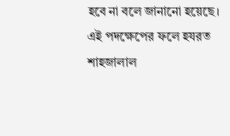হবে না বলে জানানো হয়েছে।
এই পদক্ষেপের ফলে হযরত শাহজালাল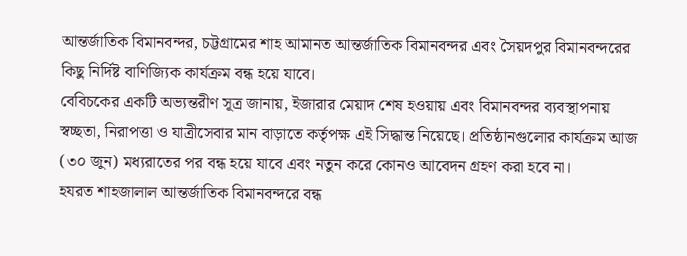আন্তর্জাতিক বিমানবন্দর, চট্টগ্রামের শাহ আমানত আন্তর্জাতিক বিমানবন্দর এবং সৈয়দপুর বিমানবন্দরের কিছু নির্দিষ্ট বাণিজ্যিক কার্যক্রম বন্ধ হয়ে যাবে।
বেবিচকের একটি অভ্যন্তরীণ সূত্র জানায়, ইজারার মেয়াদ শেষ হওয়ায় এবং বিমানবন্দর ব্যবস্থাপনায় স্বচ্ছতা, নিরাপত্তা ও যাত্রীসেবার মান বাড়াতে কর্তৃপক্ষ এই সিদ্ধান্ত নিয়েছে। প্রতিষ্ঠানগুলোর কার্যক্রম আজ (৩০ জুন) মধ্যরাতের পর বন্ধ হয়ে যাবে এবং নতুন করে কোনও আবেদন গ্রহণ করা হবে না।
হযরত শাহজালাল আন্তর্জাতিক বিমানবন্দরে বন্ধ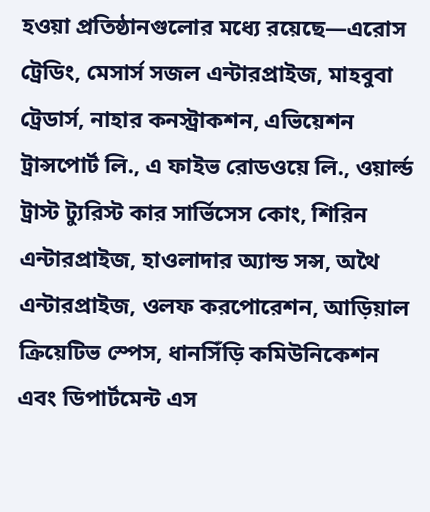হওয়া প্রতিষ্ঠানগুলোর মধ্যে রয়েছে—এরোস ট্রেডিং, মেসার্স সজল এন্টারপ্রাইজ, মাহবুবা ট্রেডার্স, নাহার কনস্ট্রাকশন, এভিয়েশন ট্রান্সপোর্ট লি., এ ফাইভ রোডওয়ে লি., ওয়ার্ল্ড ট্রাস্ট ট্যুরিস্ট কার সার্ভিসেস কোং, শিরিন এন্টারপ্রাইজ, হাওলাদার অ্যান্ড সন্স, অথৈ এন্টারপ্রাইজ, ওলফ করপোরেশন, আড়িয়াল ক্রিয়েটিভ স্পেস, ধানসিঁড়ি কমিউনিকেশন এবং ডিপার্টমেন্ট এস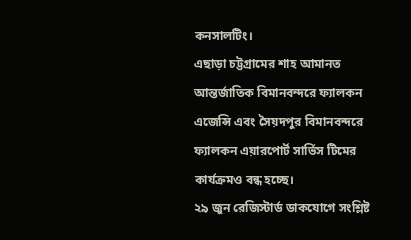কনসালটিং।
এছাড়া চট্টগ্রামের শাহ আমানত আন্তর্জাতিক বিমানবন্দরে ফ্যালকন এজেন্সি এবং সৈয়দপুর বিমানবন্দরে ফ্যালকন এয়ারপোর্ট সার্ভিস টিমের কার্যক্রমও বন্ধ হচ্ছে।
২৯ জুন রেজিস্টার্ড ডাকযোগে সংশ্লিষ্ট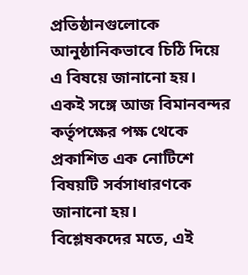প্রতিষ্ঠানগুলোকে আনুষ্ঠানিকভাবে চিঠি দিয়ে এ বিষয়ে জানানো হয়। একই সঙ্গে আজ বিমানবন্দর কর্তৃপক্ষের পক্ষ থেকে প্রকাশিত এক নোটিশে বিষয়টি সর্বসাধারণকে জানানো হয়।
বিশ্লেষকদের মতে, এই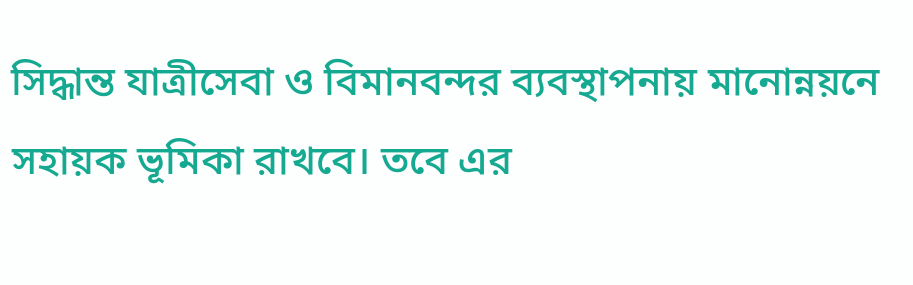সিদ্ধান্ত যাত্রীসেবা ও বিমানবন্দর ব্যবস্থাপনায় মানোন্নয়নে সহায়ক ভূমিকা রাখবে। তবে এর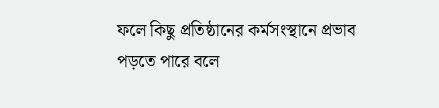ফলে কিছু প্রতিষ্ঠানের কর্মসংস্থানে প্রভাব পড়তে পারে বলে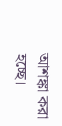আশঙ্কা করা হচ্ছে।